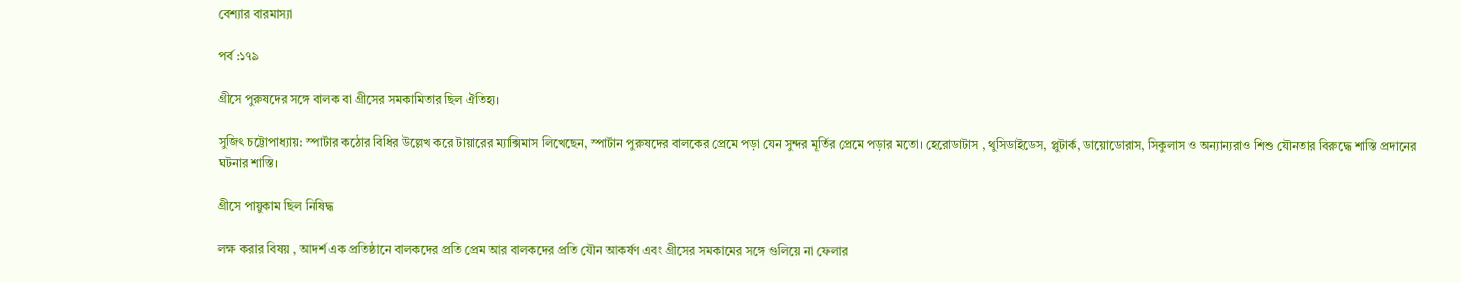বেশ্যার বারমাস্যা

পর্ব :১৭৯

গ্রীসে পুরুষদের সঙ্গে বালক বা গ্রীসের সমকামিতার ছিল ঐতিহ্য।

সুজিৎ চট্টোপাধ্যায়: স্পার্টার কঠোর বিধির উল্লেখ করে টায়ারের ম্যাক্সিমাস লিখেছেন, স্পার্টান পুরুষদের বালকের প্রেমে পড়া যেন সুন্দর মূর্তির প্রেমে পড়ার মতো। হেরোডাটাস , থুসিডাইডেস, প্লুটার্ক, ডায়োডোরাস, সিকুলাস ও অন্যান্যরাও শিশু যৌনতার বিরুদ্ধে শাস্তি প্রদানের ঘটনার শাস্তি।

গ্রীসে পায়ুকাম ছিল নিষিদ্ধ

লক্ষ করার বিষয় , আদর্শ এক প্রতিষ্ঠানে বালকদের প্রতি প্রেম আর বালকদের প্রতি যৌন আকর্ষণ এবং গ্রীসের সমকামের সঙ্গে গুলিয়ে না ফেলার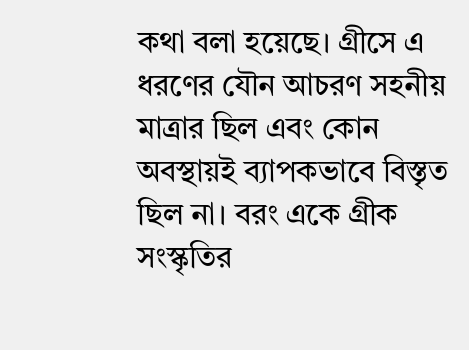কথা বলা হয়েছে। গ্রীসে এ ধরণের যৌন আচরণ সহনীয় মাত্রার ছিল এবং কোন অবস্থায়ই ব্যাপকভাবে বিস্তৃত ছিল না। বরং একে গ্রীক সংস্কৃতির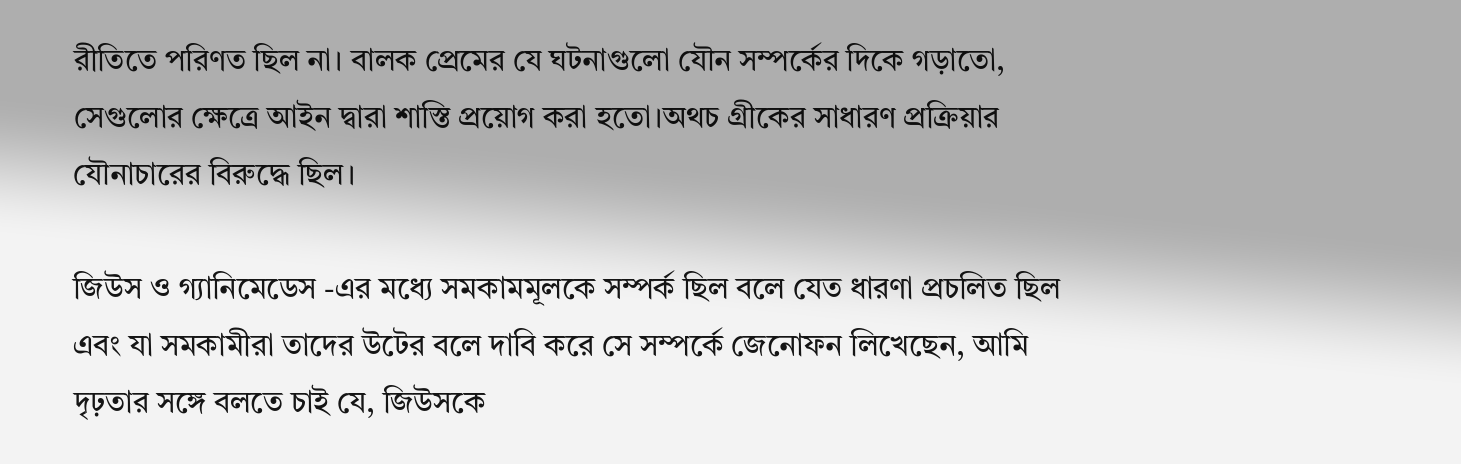রীতিতে পরিণত ছিল না। বালক প্রেমের যে ঘটনাগুলো যৌন সম্পর্কের দিকে গড়াতো, সেগুলোর ক্ষেত্রে আইন দ্বারা শাস্তি প্রয়োগ করা হতো।অথচ গ্রীকের সাধারণ প্রক্রিয়ার যৌনাচারের বিরুদ্ধে ছিল।

জিউস ও গ্যানিমেডেস -এর মধ্যে সমকামমূলকে সম্পর্ক ছিল বলে যেত ধারণা প্রচলিত ছিল এবং যা সমকামীরা তাদের উটের বলে দাবি করে সে সম্পর্কে জেনোফন লিখেছেন, আমি দৃঢ়তার সঙ্গে বলতে চাই যে, জিউসকে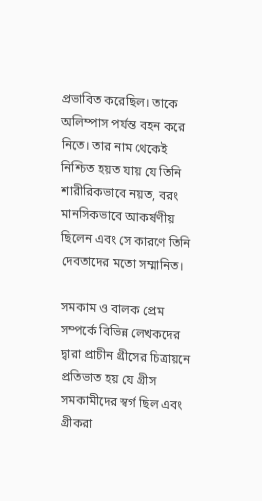প্রভাবিত করেছিল। তাকে অলিম্পাস পর্যন্ত বহন করে নিতে। তার নাম থেকেই নিশ্চিত হয়ত যায় যে তিনি শারীরিকভাবে নয়ত, বরং মানসিকভাবে আকর্ষণীয় ছিলেন এবং সে কারণে তিনি দেবতাদের মতো সম্মানিত।

সমকাম ও বালক প্রেম সম্পর্কে বিভিন্ন লেখকদের দ্বারা প্রাচীন গ্রীসের চিত্রায়নে প্রতিভাত হয় যে গ্রীস সমকামীদের স্বর্গ ছিল এবং গ্রীকরা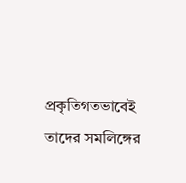প্রকৃতিগতভাবেই তাদের সমলিঙ্গের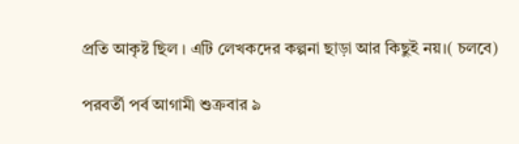প্রতি আকৃষ্ট ছিল । এটি লেখকদের কল্পনা ছাড়া আর কিছুই নয়।( চলবে)

পরবর্তী পর্ব আগামী শুক্রবার ৯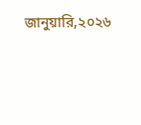জানুয়ারি,২০২৬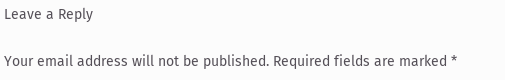Leave a Reply

Your email address will not be published. Required fields are marked *